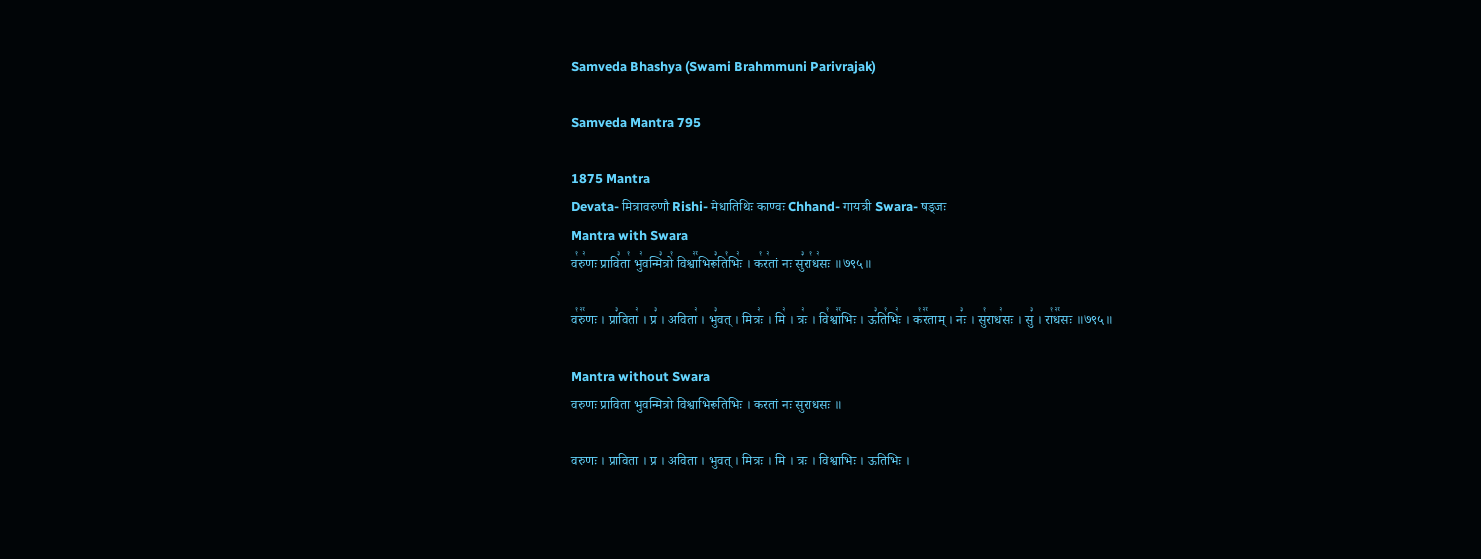Samveda Bhashya (Swami Brahmmuni Parivrajak)

Samveda Mantra 795

1875 Mantra
Devata- मित्रावरुणौ Rishi- मेधातिथिः काण्वः Chhand- गायत्री Swara- षड्जः
Mantra with Swara
व꣡रु꣢णः प्रावि꣣ता꣡ भु꣢वन्मि꣣त्रो꣡ विश्वा꣢꣯भिरू꣣ति꣡भिः꣢ । क꣡र꣢तां नः सु꣣रा꣡ध꣢सः ॥७९५॥

व꣡रु꣢꣯णः । प्रा꣣विता꣢ । प्र꣣ । अविता꣢ । भु꣣वत् । मित्रः꣢ । मि꣢ । त्रः꣢ । वि꣡श्वा꣢꣯भिः । ऊ꣣ति꣡भिः꣢ । क꣡र꣢꣯ताम् । नः꣣ । सु꣡राध꣢सः । सु꣣ । रा꣡ध꣢꣯सः ॥७९५॥

Mantra without Swara
वरुणः प्राविता भुवन्मित्रो विश्वाभिरूतिभिः । करतां नः सुराधसः ॥

वरुणः । प्राविता । प्र । अविता । भुवत् । मित्रः । मि । त्रः । विश्वाभिः । ऊतिभिः ।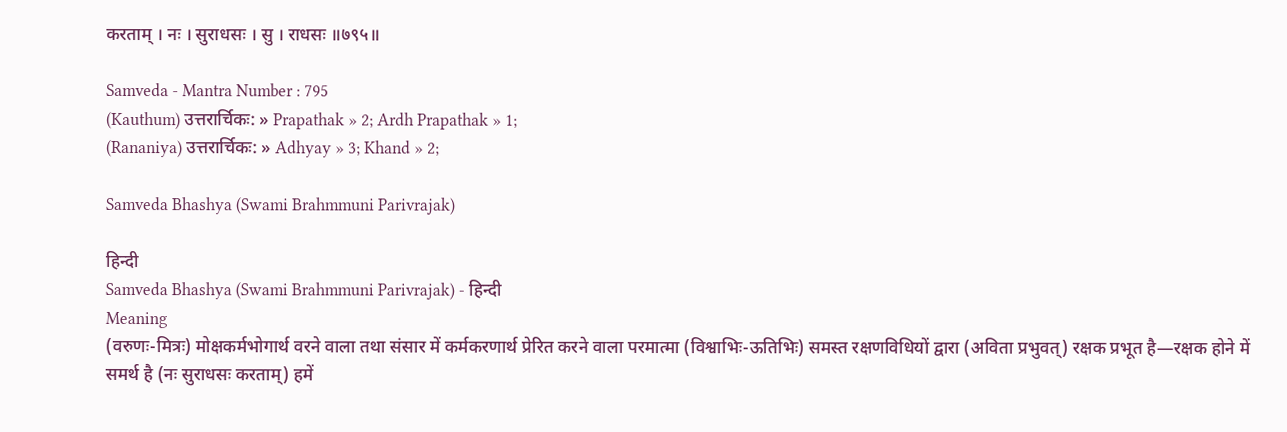करताम् । नः । सुराधसः । सु । राधसः ॥७९५॥

Samveda - Mantra Number : 795
(Kauthum) उत्तरार्चिकः: » Prapathak » 2; Ardh Prapathak » 1;
(Rananiya) उत्तरार्चिकः: » Adhyay » 3; Khand » 2;

Samveda Bhashya (Swami Brahmmuni Parivrajak)

हिन्दी
Samveda Bhashya (Swami Brahmmuni Parivrajak) - हिन्दी
Meaning
(वरुणः-मित्रः) मोक्षकर्मभोगार्थ वरने वाला तथा संसार में कर्मकरणार्थ प्रेरित करने वाला परमात्मा (विश्वाभिः-ऊतिभिः) समस्त रक्षणविधियों द्वारा (अविता प्रभुवत्) रक्षक प्रभूत है—रक्षक होने में समर्थ है (नः सुराधसः करताम्) हमें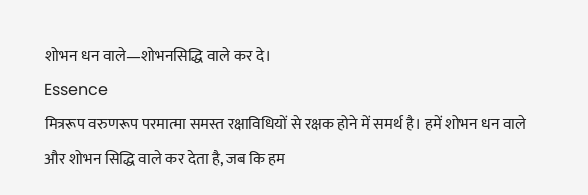शोभन धन वाले—शोभनसिद्धि वाले कर दे।
Essence
मित्ररूप वरुणरूप परमात्मा समस्त रक्षाविधियों से रक्षक होने में समर्थ है। हमें शोभन धन वाले और शोभन सिद्धि वाले कर देता है, जब कि हम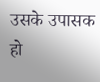उसके उपासक हो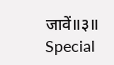जावें॥३॥
Special